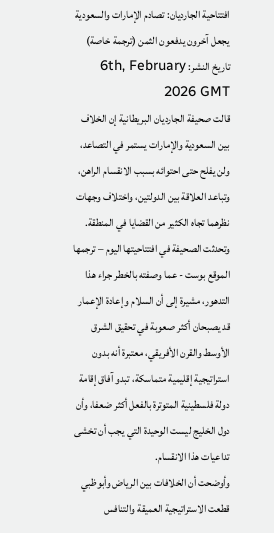افتتاحية الجارديان: تصادم الإمارات والسعودية يجعل آخرون يدفعون الثمن (ترجمة خاصة)
تاريخ النشر: 6th, February 2026 GMT
قالت صحيفة الجارديان البريطانية إن الخلاف بين السعودية والإمارات يستمر في التصاعد، ولن يفلح حتى احتوائه بسبب الانقسام الراهن، وتباعد العلاقة بين الدولتين، واختلاف وجهات نظرهما تجاه الكثير من القضايا في المنطقة.
وتحدثت الصحيفة في افتتاحيتها اليوم – ترجمها الموقع بوست - عما وصفته بالخطر جراء هذا التدهور، مشيرة إلى أن السلام وإعادة الإعمار قد يصبحان أكثر صعوبة في تحقيق الشرق الأوسط والقرن الأفريقي، معتبرة أنه بدون استراتيجية إقليمية متماسكة، تبدو آفاق إقامة دولة فلسطينية المتوترة بالفعل أكثر ضعفا، وأن دول الخليج ليست الوحيدة التي يجب أن تخشى تداعيات هذا الانقسام.
وأوضحت أن الخلافات بين الرياض وأبوظبي قطعت الاستراتيجية العميقة والتنافس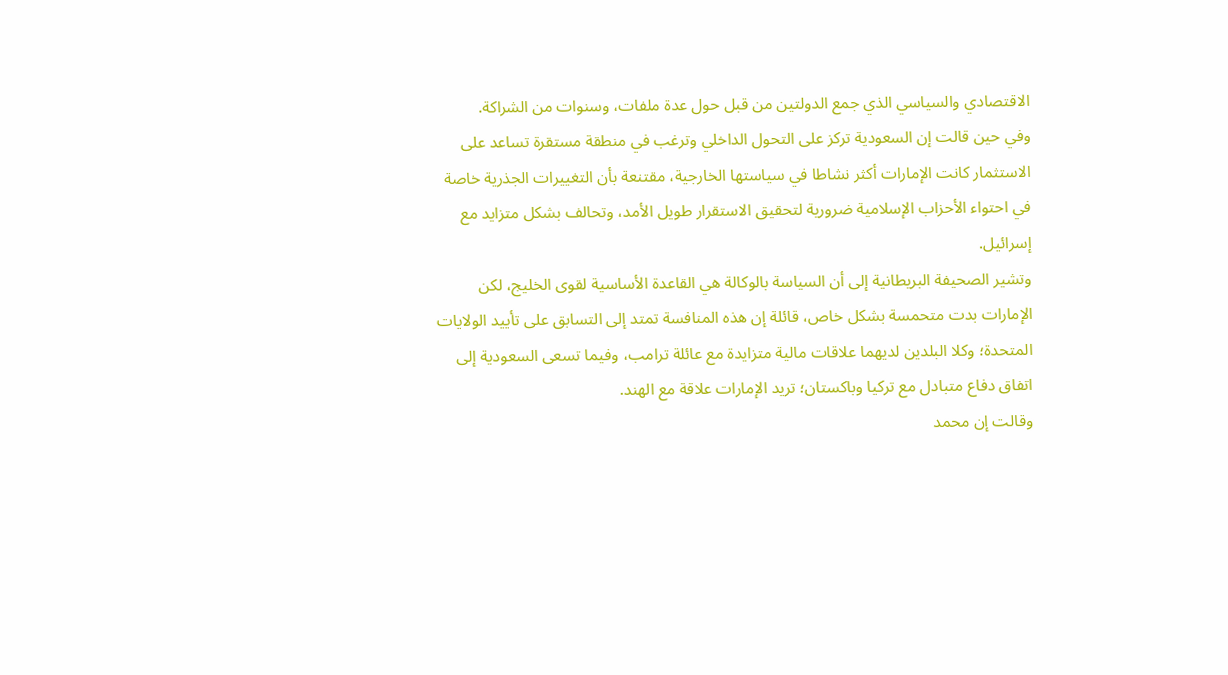الاقتصادي والسياسي الذي جمع الدولتين من قبل حول عدة ملفات، وسنوات من الشراكة.
وفي حين قالت إن السعودية تركز على التحول الداخلي وترغب في منطقة مستقرة تساعد على الاستثمار كانت الإمارات أكثر نشاطا في سياستها الخارجية، مقتنعة بأن التغييرات الجذرية خاصة في احتواء الأحزاب الإسلامية ضرورية لتحقيق الاستقرار طويل الأمد، وتحالف بشكل متزايد مع إسرائيل.
وتشير الصحيفة البريطانية إلى أن السياسة بالوكالة هي القاعدة الأساسية لقوى الخليج، لكن الإمارات بدت متحمسة بشكل خاص، قائلة إن هذه المنافسة تمتد إلى التسابق على تأييد الولايات المتحدة؛ وكلا البلدين لديهما علاقات مالية متزايدة مع عائلة ترامب، وفيما تسعى السعودية إلى اتفاق دفاع متبادل مع تركيا وباكستان؛ تريد الإمارات علاقة مع الهند.
وقالت إن محمد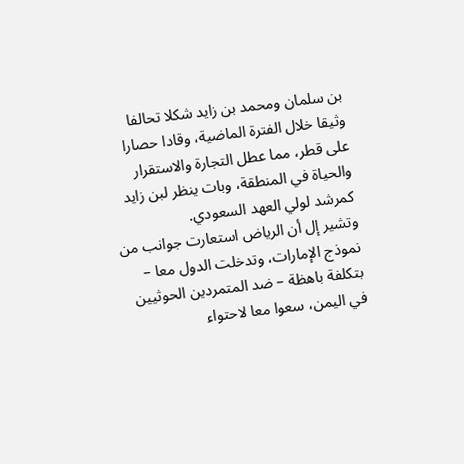بن سلمان ومحمد بن زايد شكلا تحالفا وثيقا خلال الفترة الماضية، وقادا حصارا على قطر، مما عطل التجارة والاستقرار والحياة في المنطقة، وبات ينظر لبن زايد كمرشد لولي العهد السعودي.
وتشير إل أن الرياض استعارت جوانب من نموذج الإمارات، وتدخلت الدول معا – بتكلفة باهظة – ضد المتمردين الحوثيين في اليمن، سعوا معا لاحتواء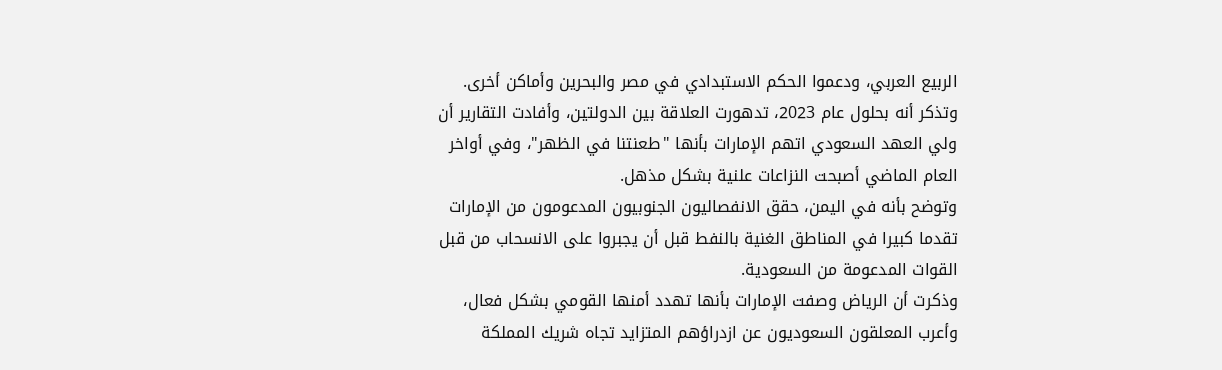الربيع العربي، ودعموا الحكم الاستبدادي في مصر والبحرين وأماكن أخرى.
وتذكر أنه بحلول عام 2023، تدهورت العلاقة بين الدولتين، وأفادت التقارير أن ولي العهد السعودي اتهم الإمارات بأنها "طعنتنا في الظهر"، وفي أواخر العام الماضي أصبحت النزاعات علنية بشكل مذهل.
وتوضح بأنه في اليمن، حقق الانفصاليون الجنوبيون المدعومون من الإمارات تقدما كبيرا في المناطق الغنية بالنفط قبل أن يجبروا على الانسحاب من قبل القوات المدعومة من السعودية.
وذكرت أن الرياض وصفت الإمارات بأنها تهدد أمنها القومي بشكل فعال، وأعرب المعلقون السعوديون عن ازدراؤهم المتزايد تجاه شريك المملكة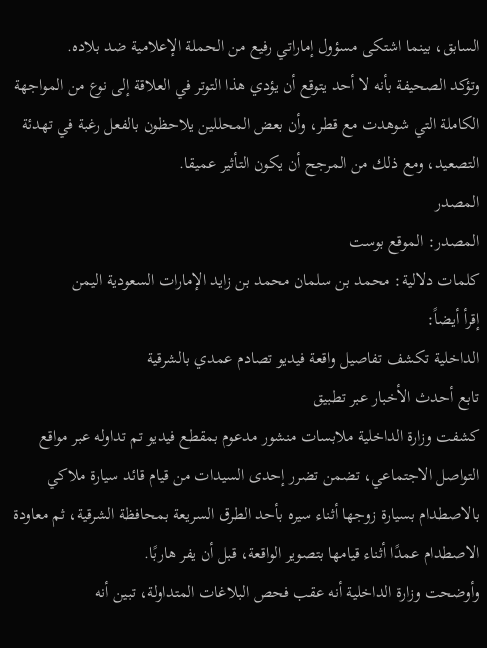السابق، بينما اشتكى مسؤول إماراتي رفيع من الحملة الإعلامية ضد بلاده.
وتؤكد الصحيفة بأنه لا أحد يتوقع أن يؤدي هذا التوتر في العلاقة إلى نوع من المواجهة الكاملة التي شوهدت مع قطر، وأن بعض المحللين يلاحظون بالفعل رغبة في تهدئة التصعيد، ومع ذلك من المرجح أن يكون التأثير عميقا.
المصدر
المصدر: الموقع بوست
كلمات دلالية: محمد بن سلمان محمد بن زايد الإمارات السعودية اليمن
إقرأ أيضاً:
الداخلية تكشف تفاصيل واقعة فيديو تصادم عمدي بالشرقية
تابع أحدث الأخبار عبر تطبيق
كشفت وزارة الداخلية ملابسات منشور مدعوم بمقطع فيديو تم تداوله عبر مواقع التواصل الاجتماعي، تضمن تضرر إحدى السيدات من قيام قائد سيارة ملاكي بالاصطدام بسيارة زوجها أثناء سيره بأحد الطرق السريعة بمحافظة الشرقية، ثم معاودة الاصطدام عمدًا أثناء قيامها بتصوير الواقعة، قبل أن يفر هاربًا.
وأوضحت وزارة الداخلية أنه عقب فحص البلاغات المتداولة، تبين أنه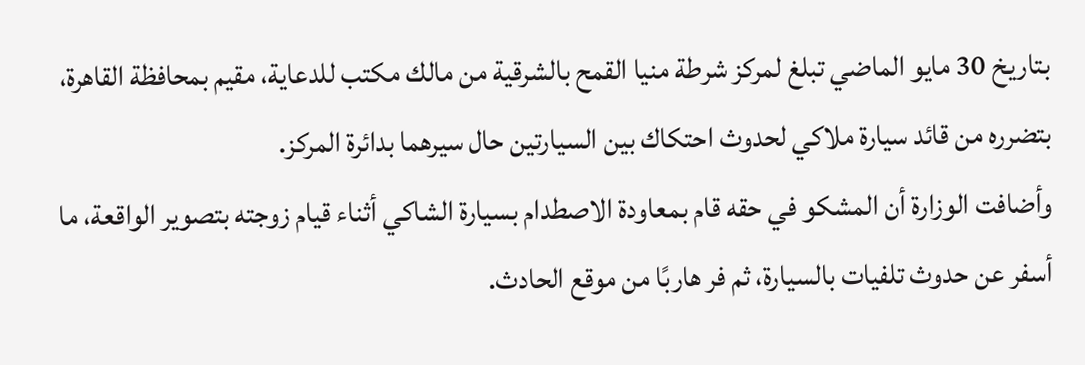بتاريخ 30 مايو الماضي تبلغ لمركز شرطة منيا القمح بالشرقية من مالك مكتب للدعاية، مقيم بمحافظة القاهرة، بتضرره من قائد سيارة ملاكي لحدوث احتكاك بين السيارتين حال سيرهما بدائرة المركز.
وأضافت الوزارة أن المشكو في حقه قام بمعاودة الاصطدام بسيارة الشاكي أثناء قيام زوجته بتصوير الواقعة، ما أسفر عن حدوث تلفيات بالسيارة، ثم فر هاربًا من موقع الحادث.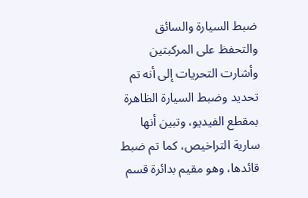ضبط السيارة والسائق والتحفظ على المركبتين
وأشارت التحريات إلى أنه تم تحديد وضبط السيارة الظاهرة بمقطع الفيديو، وتبين أنها سارية التراخيص، كما تم ضبط قائدها، وهو مقيم بدائرة قسم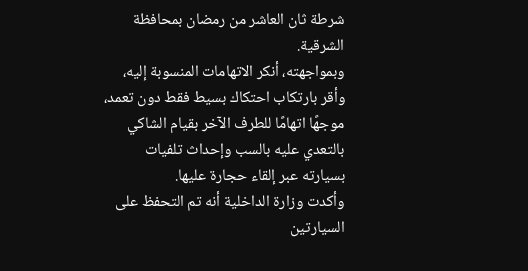شرطة ثان العاشر من رمضان بمحافظة الشرقية.
وبمواجهته، أنكر الاتهامات المنسوبة إليه، وأقر بارتكاب احتكاك بسيط فقط دون تعمد، موجهًا اتهامًا للطرف الآخر بقيام الشاكي بالتعدي عليه بالسب وإحداث تلفيات بسيارته عبر إلقاء حجارة عليها.
وأكدت وزارة الداخلية أنه تم التحفظ على السيارتين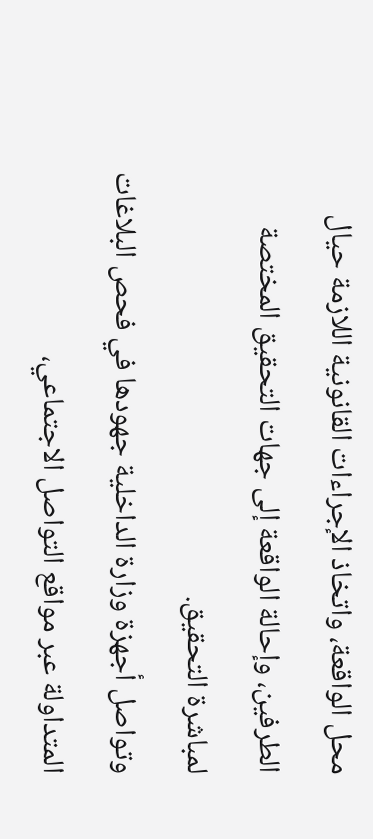محل الواقعة، واتخاذ الإجراءات القانونية اللازمة حيال الطرفين، وإحالة الواقعة إلى جهات التحقيق المختصة لمباشرة التحقيق.
وتواصل أجهزة وزارة الداخلية جهودها في فحص البلاغات المتداولة عبر مواقع التواصل الاجتماعي،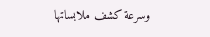وسرعة كشف ملابساتها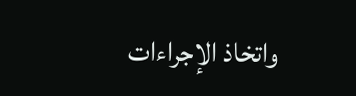واتخاذ الإجراءات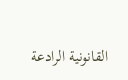القانونية الرادعة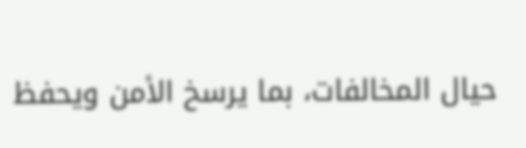حيال المخالفات، بما يرسخ الأمن ويحفظ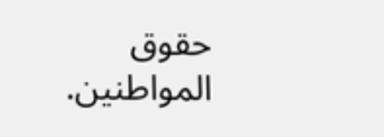حقوق المواطنين.